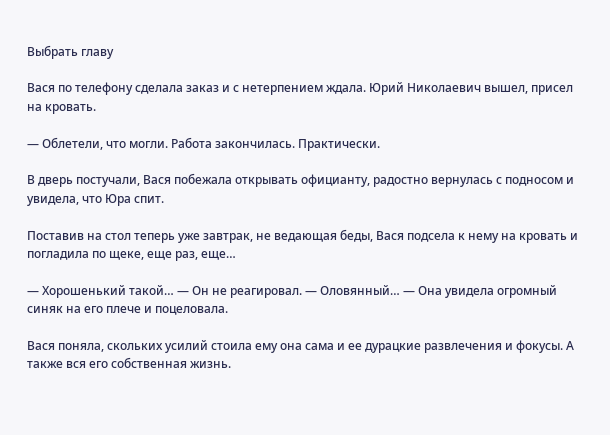Выбрать главу

Вася по телефону сделала заказ и с нетерпением ждала. Юрий Николаевич вышел, присел на кровать.

— Облетели, что могли. Работа закончилась. Практически.

В дверь постучали, Вася побежала открывать официанту, радостно вернулась с подносом и увидела, что Юра спит.

Поставив на стол теперь уже завтрак, не ведающая беды, Вася подсела к нему на кровать и погладила по щеке, еще раз, еще…

— Хорошенький такой… — Он не реагировал. — Оловянный… — Она увидела огромный синяк на его плече и поцеловала.

Вася поняла, скольких усилий стоила ему она сама и ее дурацкие развлечения и фокусы. А также вся его собственная жизнь.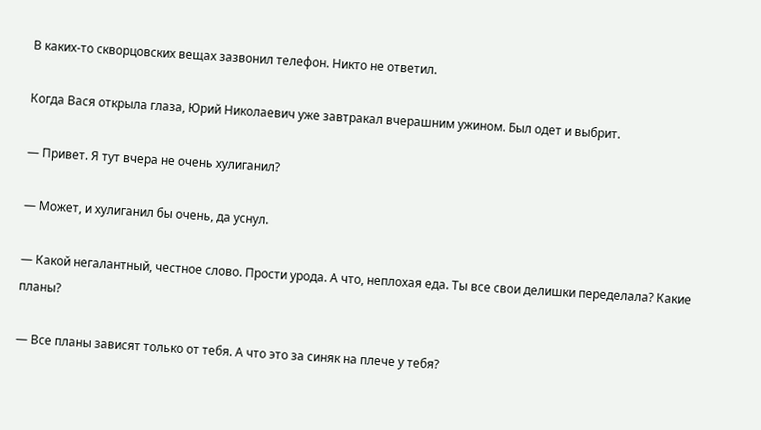В каких-то скворцовских вещах зазвонил телефон. Никто не ответил.

Когда Вася открыла глаза, Юрий Николаевич уже завтракал вчерашним ужином. Был одет и выбрит.

— Привет. Я тут вчера не очень хулиганил?

— Может, и хулиганил бы очень, да уснул.

— Какой негалантный, честное слово. Прости урода. А что, неплохая еда. Ты все свои делишки переделала? Какие планы?

— Все планы зависят только от тебя. А что это за синяк на плече у тебя?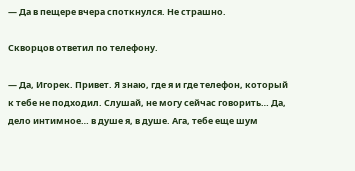— Да в пещере вчера споткнулся. Не страшно.

Скворцов ответил по телефону.

— Да, Игорек. Привет. Я знаю, где я и где телефон, который к тебе не подходил. Слушай, не могу сейчас говорить… Да, дело интимное… в душе я, в душе. Ага, тебе еще шум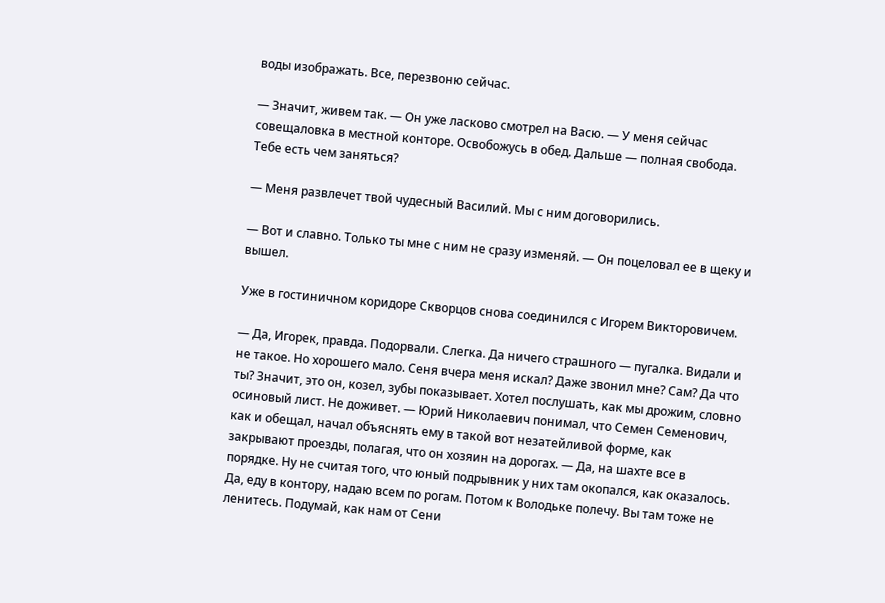воды изображать. Все, перезвоню сейчас.

— Значит, живем так. — Он уже ласково смотрел на Васю. — У меня сейчас совещаловка в местной конторе. Освобожусь в обед. Дальше — полная свобода. Тебе есть чем заняться?

— Меня развлечет твой чудесный Василий. Мы с ним договорились.

— Вот и славно. Только ты мне с ним не сразу изменяй. — Он поцеловал ее в щеку и вышел.

Уже в гостиничном коридоре Скворцов снова соединился с Игорем Викторовичем.

— Да, Игорек, правда. Подорвали. Слегка. Да ничего страшного — пугалка. Видали и не такое. Но хорошего мало. Сеня вчера меня искал? Даже звонил мне? Сам? Да что ты? Значит, это он, козел, зубы показывает. Хотел послушать, как мы дрожим, словно осиновый лист. Не доживет. — Юрий Николаевич понимал, что Семен Семенович, как и обещал, начал объяснять ему в такой вот незатейливой форме, как закрывают проезды, полагая, что он хозяин на дорогах. — Да, на шахте все в порядке. Ну не считая того, что юный подрывник у них там окопался, как оказалось. Да, еду в контору, надаю всем по рогам. Потом к Володьке полечу. Вы там тоже не ленитесь. Подумай, как нам от Сени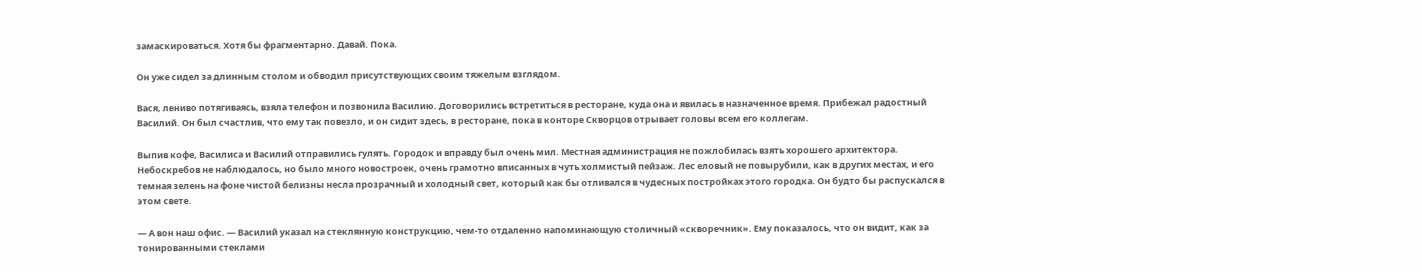замаскироваться. Хотя бы фрагментарно. Давай. Пока.

Он уже сидел за длинным столом и обводил присутствующих своим тяжелым взглядом.

Вася, лениво потягиваясь, взяла телефон и позвонила Василию. Договорились встретиться в ресторане, куда она и явилась в назначенное время. Прибежал радостный Василий. Он был счастлив, что ему так повезло, и он сидит здесь, в ресторане, пока в конторе Скворцов отрывает головы всем его коллегам.

Выпив кофе, Василиса и Василий отправились гулять. Городок и вправду был очень мил. Местная администрация не пожлобилась взять хорошего архитектора. Небоскребов не наблюдалось, но было много новостроек, очень грамотно вписанных в чуть холмистый пейзаж. Лес еловый не повырубили, как в других местах, и его темная зелень на фоне чистой белизны несла прозрачный и холодный свет, который как бы отливался в чудесных постройках этого городка. Он будто бы распускался в этом свете.

— А вон наш офис. — Василий указал на стеклянную конструкцию, чем-то отдаленно напоминающую столичный «скворечник». Ему показалось, что он видит, как за тонированными стеклами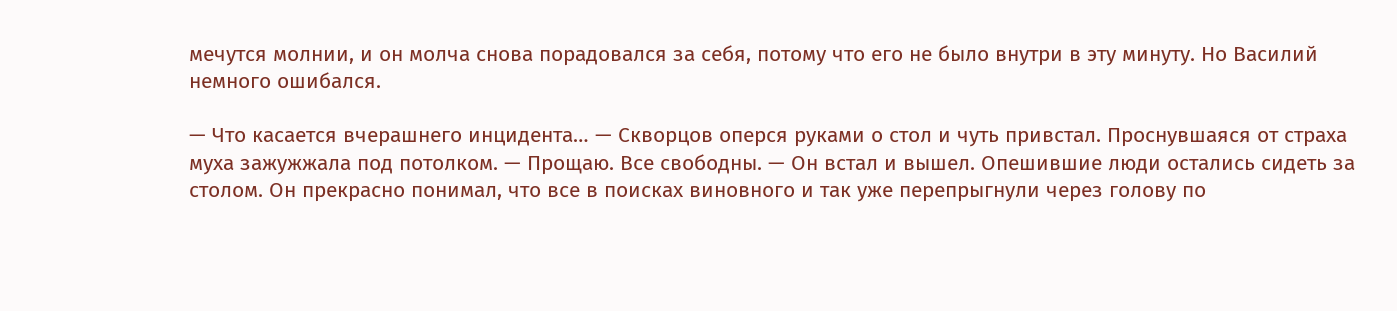мечутся молнии, и он молча снова порадовался за себя, потому что его не было внутри в эту минуту. Но Василий немного ошибался.

— Что касается вчерашнего инцидента… — Скворцов оперся руками о стол и чуть привстал. Проснувшаяся от страха муха зажужжала под потолком. — Прощаю. Все свободны. — Он встал и вышел. Опешившие люди остались сидеть за столом. Он прекрасно понимал, что все в поисках виновного и так уже перепрыгнули через голову по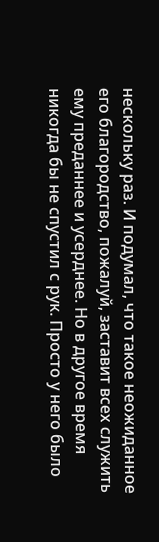нескольку раз. И подумал, что такое неожиданное его благородство, пожалуй, заставит всех служить ему преданнее и усерднее. Но в другое время никогда бы не спустил с рук. Просто у него было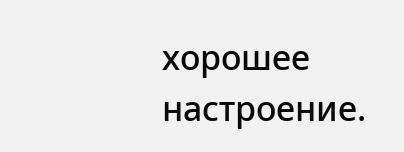хорошее настроение.